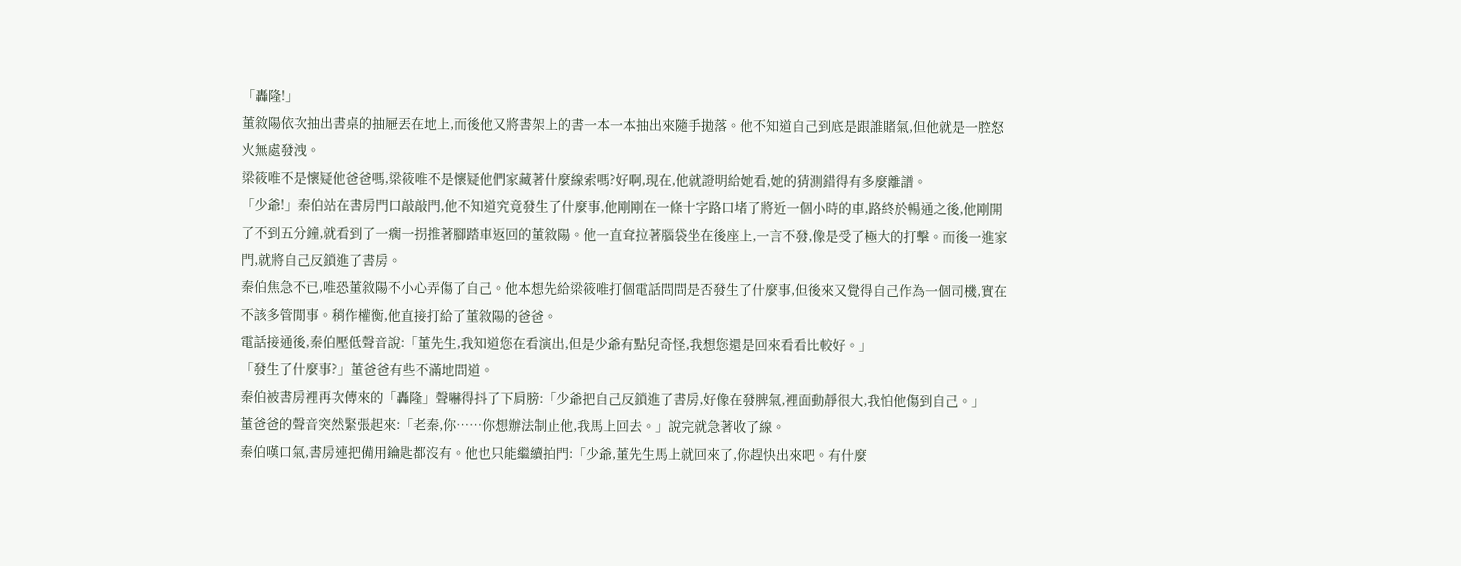「轟隆!」
董敘陽依次抽出書桌的抽屜丟在地上,而後他又將書架上的書一本一本抽出來隨手拋落。他不知道自己到底是跟誰賭氣,但他就是一腔怒火無處發洩。
梁筱唯不是懷疑他爸爸嗎,梁筱唯不是懷疑他們家藏著什麼線索嗎?好啊,現在,他就證明給她看,她的猜測錯得有多麼離譜。
「少爺!」秦伯站在書房門口敲敲門,他不知道究竟發生了什麼事,他剛剛在一條十字路口堵了將近一個小時的車,路終於暢通之後,他剛開了不到五分鐘,就看到了一瘸一拐推著腳踏車返回的董敘陽。他一直耷拉著腦袋坐在後座上,一言不發,像是受了極大的打擊。而後一進家門,就將自己反鎖進了書房。
秦伯焦急不已,唯恐董敘陽不小心弄傷了自己。他本想先給梁筱唯打個電話問問是否發生了什麼事,但後來又覺得自己作為一個司機,實在不該多管閒事。稍作權衡,他直接打給了董敘陽的爸爸。
電話接通後,秦伯壓低聲音說:「董先生,我知道您在看演出,但是少爺有點兒奇怪,我想您還是回來看看比較好。」
「發生了什麼事?」董爸爸有些不滿地問道。
秦伯被書房裡再次傳來的「轟隆」聲嚇得抖了下肩膀:「少爺把自己反鎖進了書房,好像在發脾氣,裡面動靜很大,我怕他傷到自己。」
董爸爸的聲音突然緊張起來:「老秦,你……你想辦法制止他,我馬上回去。」說完就急著收了線。
秦伯嘆口氣,書房連把備用鑰匙都沒有。他也只能繼續拍門:「少爺,董先生馬上就回來了,你趕快出來吧。有什麼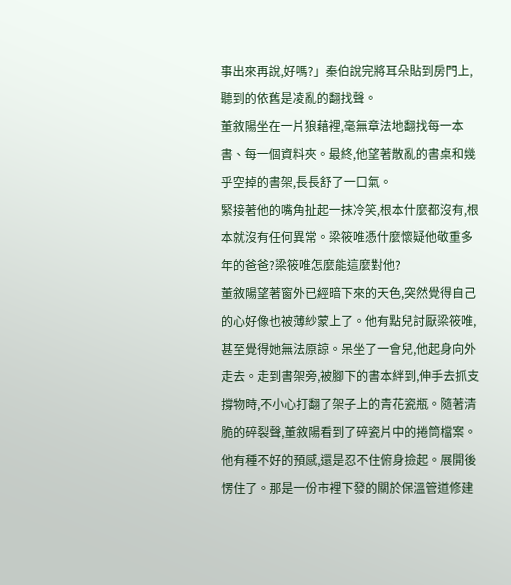事出來再說,好嗎?」秦伯說完將耳朵貼到房門上,聽到的依舊是凌亂的翻找聲。
董敘陽坐在一片狼藉裡,毫無章法地翻找每一本書、每一個資料夾。最終,他望著散亂的書桌和幾乎空掉的書架,長長舒了一口氣。
緊接著他的嘴角扯起一抹冷笑,根本什麼都沒有,根本就沒有任何異常。梁筱唯憑什麼懷疑他敬重多年的爸爸?梁筱唯怎麼能這麼對他?
董敘陽望著窗外已經暗下來的天色,突然覺得自己的心好像也被薄紗蒙上了。他有點兒討厭梁筱唯,甚至覺得她無法原諒。呆坐了一會兒,他起身向外走去。走到書架旁,被腳下的書本絆到,伸手去抓支撐物時,不小心打翻了架子上的青花瓷瓶。隨著清脆的碎裂聲,董敘陽看到了碎瓷片中的捲筒檔案。
他有種不好的預感,還是忍不住俯身撿起。展開後愣住了。那是一份市裡下發的關於保溫管道修建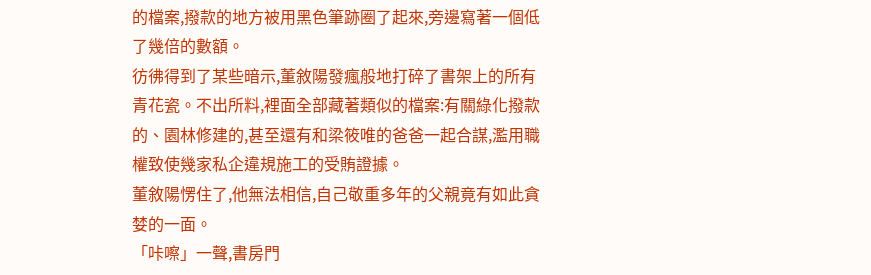的檔案,撥款的地方被用黑色筆跡圈了起來,旁邊寫著一個低了幾倍的數額。
彷彿得到了某些暗示,董敘陽發瘋般地打碎了書架上的所有青花瓷。不出所料,裡面全部藏著類似的檔案:有關綠化撥款的、園林修建的,甚至還有和梁筱唯的爸爸一起合謀,濫用職權致使幾家私企違規施工的受賄證據。
董敘陽愣住了,他無法相信,自己敬重多年的父親竟有如此貪婪的一面。
「咔嚓」一聲,書房門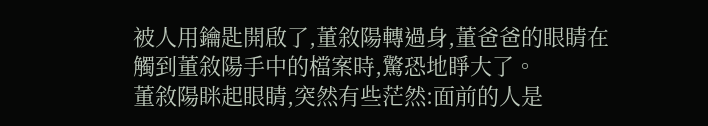被人用鑰匙開啟了,董敘陽轉過身,董爸爸的眼睛在觸到董敘陽手中的檔案時,驚恐地睜大了。
董敘陽眯起眼睛,突然有些茫然:面前的人是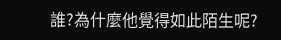誰?為什麼他覺得如此陌生呢?